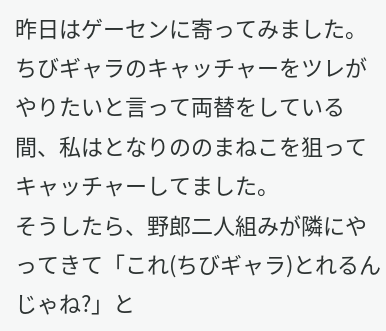昨日はゲーセンに寄ってみました。ちびギャラのキャッチャーをツレがやりたいと言って両替をしている間、私はとなりののまねこを狙ってキャッチャーしてました。
そうしたら、野郎二人組みが隣にやってきて「これ(ちびギャラ)とれるんじゃね?」と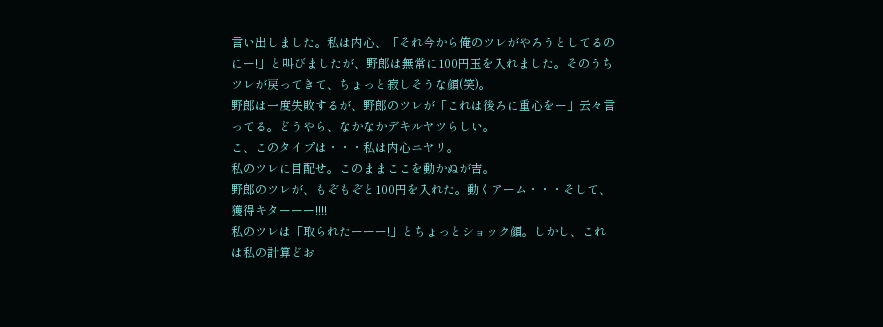言い出しました。私は内心、「それ今から俺のツレがやろうとしてるのにー!」と叫びましたが、野郎は無常に100円玉を入れました。そのうちツレが戻ってきて、ちょっと寂しそうな顔(笑)。
野郎は一度失敗するが、野郎のツレが「これは後ろに重心をー」云々言ってる。どうやら、なかなかデキルヤツらしい。
こ、このタイプは・・・私は内心ニヤリ。
私のツレに目配せ。このままここを動かぬが吉。
野郎のツレが、もぞもぞと100円を入れた。動くアーム・・・そして、獲得キターーー!!!!
私のツレは「取られたーーー!」とちょっとショック顔。しかし、これは私の計算どお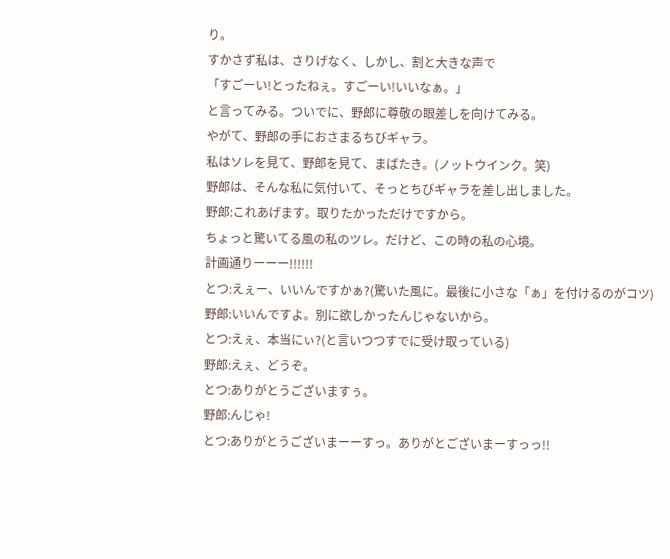り。
すかさず私は、さりげなく、しかし、割と大きな声で
「すごーい!とったねぇ。すごーい!いいなぁ。」
と言ってみる。ついでに、野郎に尊敬の眼差しを向けてみる。
やがて、野郎の手におさまるちびギャラ。
私はソレを見て、野郎を見て、まばたき。(ノットウインク。笑)
野郎は、そんな私に気付いて、そっとちびギャラを差し出しました。
野郎:これあげます。取りたかっただけですから。
ちょっと驚いてる風の私のツレ。だけど、この時の私の心境。
計画通りーーー!!!!!!
とつ:えぇー、いいんですかぁ?(驚いた風に。最後に小さな「ぁ」を付けるのがコツ)
野郎:いいんですよ。別に欲しかったんじゃないから。
とつ:えぇ、本当にぃ?(と言いつつすでに受け取っている)
野郎:えぇ、どうぞ。
とつ:ありがとうございますぅ。
野郎:んじゃ!
とつ:ありがとうございまーーすっ。ありがとございまーすっっ!!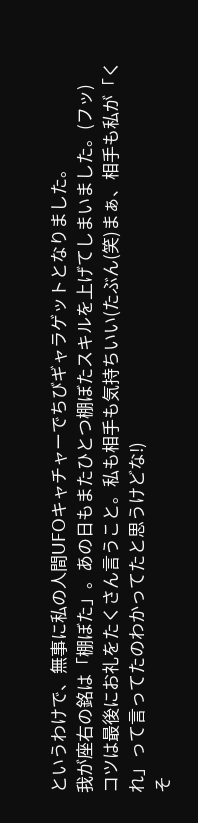というわけで、無事に私の人間UFOキャチャーでちびギャラゲットとなりました。
我が座右の銘は「棚ぼた」。あの日もまたひとつ棚ぼたスキルを上げてしまいました。(フッ)
コツは最後にお礼をたくさん言うこと。私も相手も気持ちいい(たぶん(笑)まぁ、相手も私が「くれ」って言ってたのわかってたと思うけどな!)
そ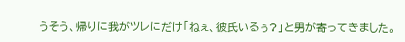うそう、帰りに我がツレにだけ「ねぇ、彼氏いるぅ?」と男が寄ってきました。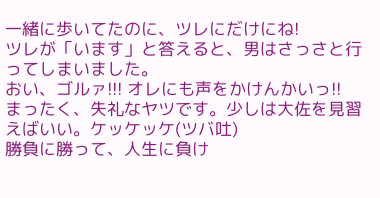一緒に歩いてたのに、ツレにだけにね!
ツレが「います」と答えると、男はさっさと行ってしまいました。
おい、ゴルァ!!! オレにも声をかけんかいっ!!
まったく、失礼なヤツです。少しは大佐を見習えばいい。ケッケッケ(ツバ吐)
勝負に勝って、人生に負け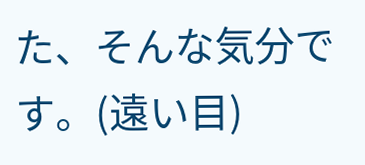た、そんな気分です。(遠い目)